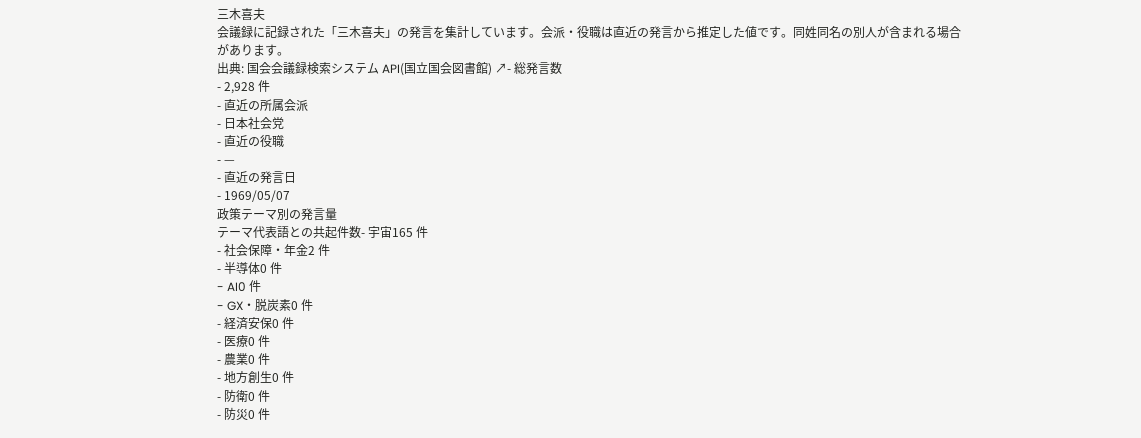三木喜夫
会議録に記録された「三木喜夫」の発言を集計しています。会派・役職は直近の発言から推定した値です。同姓同名の別人が含まれる場合があります。
出典: 国会会議録検索システム API(国立国会図書館) ↗- 総発言数
- 2,928 件
- 直近の所属会派
- 日本社会党
- 直近の役職
- —
- 直近の発言日
- 1969/05/07
政策テーマ別の発言量
テーマ代表語との共起件数- 宇宙165 件
- 社会保障・年金2 件
- 半導体0 件
- AI0 件
- GX・脱炭素0 件
- 経済安保0 件
- 医療0 件
- 農業0 件
- 地方創生0 件
- 防衛0 件
- 防災0 件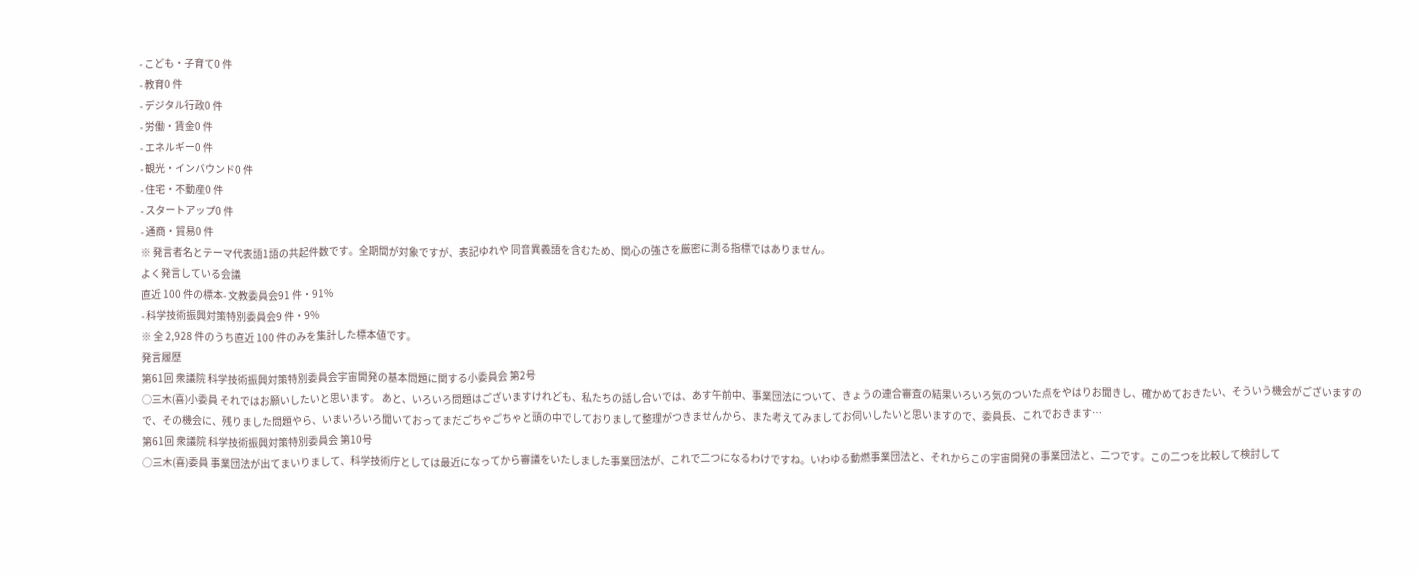- こども・子育て0 件
- 教育0 件
- デジタル行政0 件
- 労働・賃金0 件
- エネルギー0 件
- 観光・インバウンド0 件
- 住宅・不動産0 件
- スタートアップ0 件
- 通商・貿易0 件
※ 発言者名とテーマ代表語1語の共起件数です。全期間が対象ですが、表記ゆれや 同音異義語を含むため、関心の強さを厳密に測る指標ではありません。
よく発言している会議
直近 100 件の標本- 文教委員会91 件・91%
- 科学技術振興対策特別委員会9 件・9%
※ 全 2,928 件のうち直近 100 件のみを集計した標本値です。
発言履歴
第61回 衆議院 科学技術振興対策特別委員会宇宙開発の基本問題に関する小委員会 第2号
○三木(喜)小委員 それではお願いしたいと思います。 あと、いろいろ問題はございますけれども、私たちの話し合いでは、あす午前中、事業団法について、きょうの連合審査の結果いろいろ気のついた点をやはりお聞きし、確かめておきたい、そういう機会がございますので、その機会に、残りました問題やら、いまいろいろ聞いておってまだごちゃごちゃと頭の中でしておりまして整理がつきませんから、また考えてみましてお伺いしたいと思いますので、委員長、これでおきます…
第61回 衆議院 科学技術振興対策特別委員会 第10号
○三木(喜)委員 事業団法が出てまいりまして、科学技術庁としては最近になってから審議をいたしました事業団法が、これで二つになるわけですね。いわゆる動燃事業団法と、それからこの宇宙開発の事業団法と、二つです。この二つを比較して検討して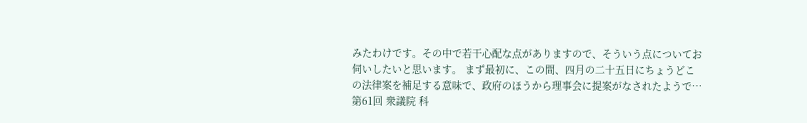みたわけです。その中で若干心配な点がありますので、そういう点についてお伺いしたいと思います。 まず最初に、この間、四月の二十五日にちょうどこの法律案を補足する意味で、政府のほうから理事会に提案がなされたようで…
第61回 衆議院 科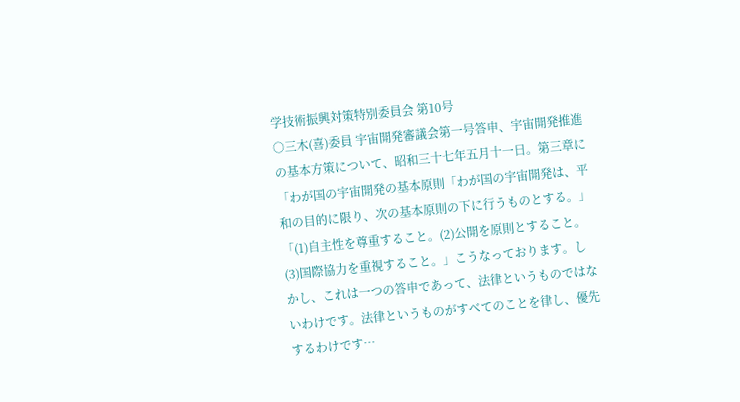学技術振興対策特別委員会 第10号
○三木(喜)委員 宇宙開発審議会第一号答申、宇宙開発推進の基本方策について、昭和三十七年五月十一日。第三章に「わが国の宇宙開発の基本原則「わが国の宇宙開発は、平和の目的に限り、次の基本原則の下に行うものとする。」「(1)自主性を尊重すること。(2)公開を原則とすること。(3)国際協力を重視すること。」こうなっております。しかし、これは一つの答申であって、法律というものではないわけです。法律というものがすべてのことを律し、優先するわけです…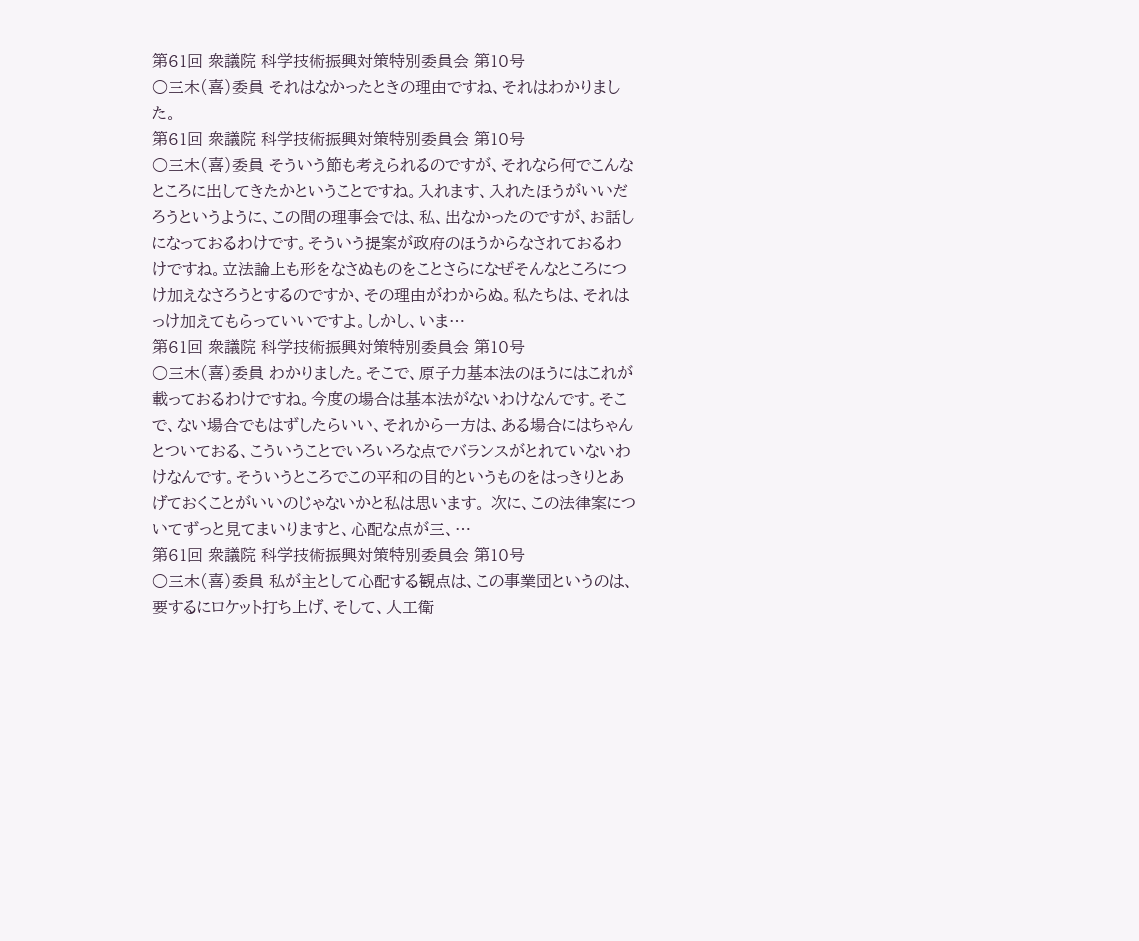第61回 衆議院 科学技術振興対策特別委員会 第10号
○三木(喜)委員 それはなかったときの理由ですね、それはわかりました。
第61回 衆議院 科学技術振興対策特別委員会 第10号
○三木(喜)委員 そういう節も考えられるのですが、それなら何でこんなところに出してきたかということですね。入れます、入れたほうがいいだろうというように、この間の理事会では、私、出なかったのですが、お話しになっておるわけです。そういう提案が政府のほうからなされておるわけですね。立法論上も形をなさぬものをことさらになぜそんなところにつけ加えなさろうとするのですか、その理由がわからぬ。私たちは、それはっけ加えてもらっていいですよ。しかし、いま…
第61回 衆議院 科学技術振興対策特別委員会 第10号
○三木(喜)委員 わかりました。そこで、原子力基本法のほうにはこれが載っておるわけですね。今度の場合は基本法がないわけなんです。そこで、ない場合でもはずしたらいい、それから一方は、ある場合にはちゃんとついておる、こういうことでいろいろな点でバランスがとれていないわけなんです。そういうところでこの平和の目的というものをはっきりとあげておくことがいいのじゃないかと私は思います。 次に、この法律案についてずっと見てまいりますと、心配な点が三、…
第61回 衆議院 科学技術振興対策特別委員会 第10号
○三木(喜)委員 私が主として心配する観点は、この事業団というのは、要するにロケット打ち上げ、そして、人工衛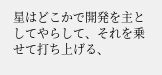星はどこかで開発を主としてやらして、それを乗せて打ち上げる、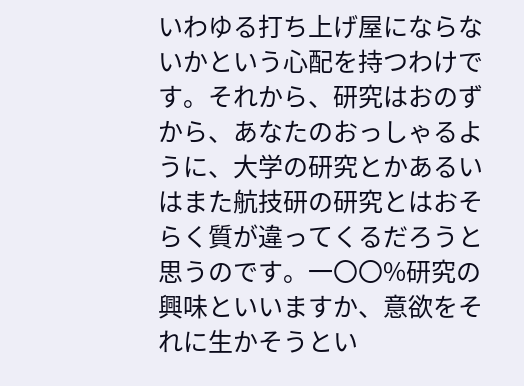いわゆる打ち上げ屋にならないかという心配を持つわけです。それから、研究はおのずから、あなたのおっしゃるように、大学の研究とかあるいはまた航技研の研究とはおそらく質が違ってくるだろうと思うのです。一〇〇%研究の興味といいますか、意欲をそれに生かそうとい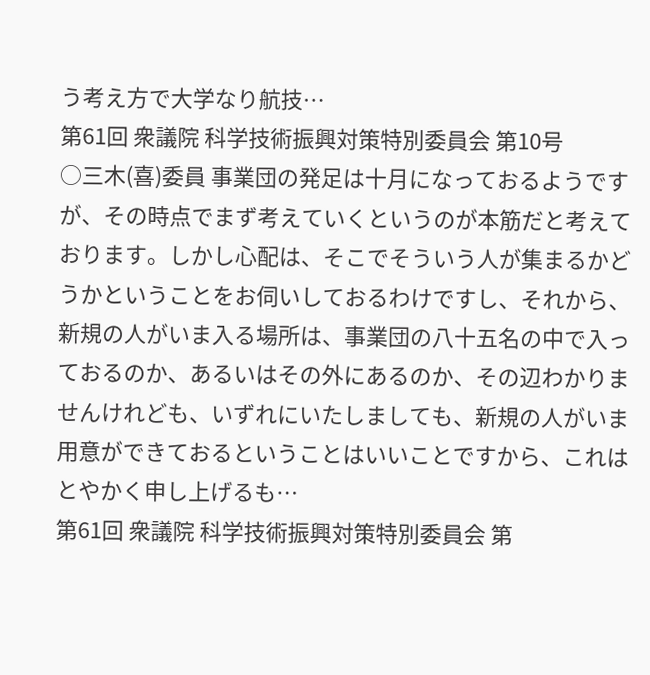う考え方で大学なり航技…
第61回 衆議院 科学技術振興対策特別委員会 第10号
○三木(喜)委員 事業団の発足は十月になっておるようですが、その時点でまず考えていくというのが本筋だと考えております。しかし心配は、そこでそういう人が集まるかどうかということをお伺いしておるわけですし、それから、新規の人がいま入る場所は、事業団の八十五名の中で入っておるのか、あるいはその外にあるのか、その辺わかりませんけれども、いずれにいたしましても、新規の人がいま用意ができておるということはいいことですから、これはとやかく申し上げるも…
第61回 衆議院 科学技術振興対策特別委員会 第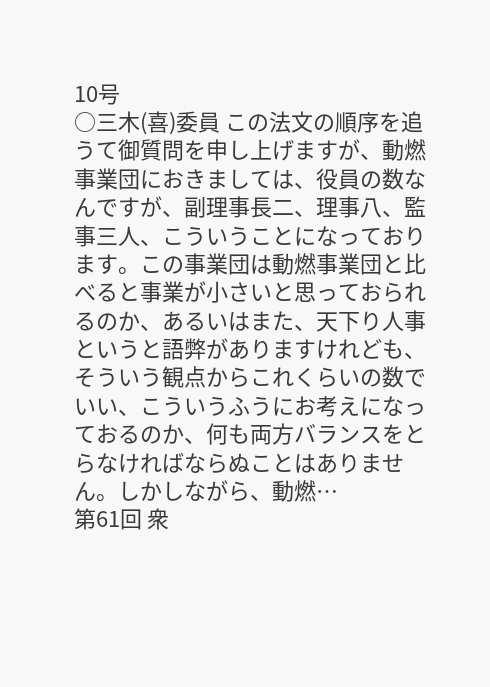10号
○三木(喜)委員 この法文の順序を追うて御質問を申し上げますが、動燃事業団におきましては、役員の数なんですが、副理事長二、理事八、監事三人、こういうことになっております。この事業団は動燃事業団と比べると事業が小さいと思っておられるのか、あるいはまた、天下り人事というと語弊がありますけれども、そういう観点からこれくらいの数でいい、こういうふうにお考えになっておるのか、何も両方バランスをとらなければならぬことはありません。しかしながら、動燃…
第61回 衆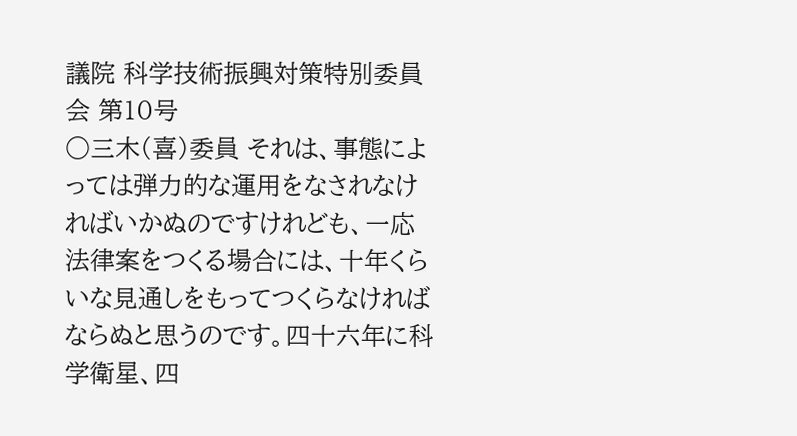議院 科学技術振興対策特別委員会 第10号
○三木(喜)委員 それは、事態によっては弾力的な運用をなされなければいかぬのですけれども、一応法律案をつくる場合には、十年くらいな見通しをもってつくらなければならぬと思うのです。四十六年に科学衛星、四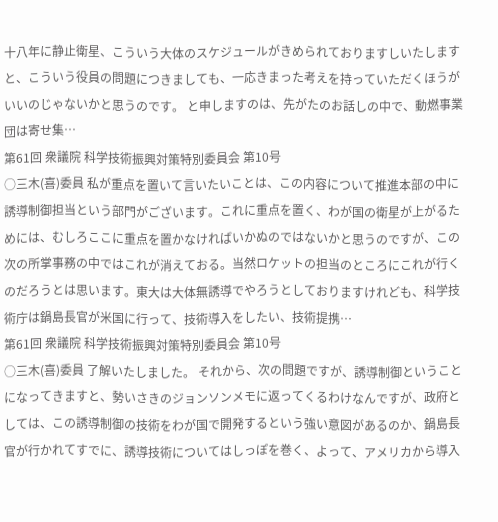十八年に静止衛星、こういう大体のスケジュールがきめられておりますしいたしますと、こういう役員の問題につきましても、一応きまった考えを持っていただくほうがいいのじゃないかと思うのです。 と申しますのは、先がたのお話しの中で、動燃事業団は寄せ集…
第61回 衆議院 科学技術振興対策特別委員会 第10号
○三木(喜)委員 私が重点を置いて言いたいことは、この内容について推進本部の中に誘導制御担当という部門がございます。これに重点を置く、わが国の衛星が上がるためには、むしろここに重点を置かなければいかぬのではないかと思うのですが、この次の所掌事務の中ではこれが消えておる。当然ロケットの担当のところにこれが行くのだろうとは思います。東大は大体無誘導でやろうとしておりますけれども、科学技術庁は鍋島長官が米国に行って、技術導入をしたい、技術提携…
第61回 衆議院 科学技術振興対策特別委員会 第10号
○三木(喜)委員 了解いたしました。 それから、次の問題ですが、誘導制御ということになってきますと、勢いさきのジョンソンメモに返ってくるわけなんですが、政府としては、この誘導制御の技術をわが国で開発するという強い意図があるのか、鍋島長官が行かれてすでに、誘導技術についてはしっぽを巻く、よって、アメリカから導入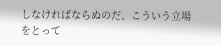しなければならぬのだ、こういう立場をとって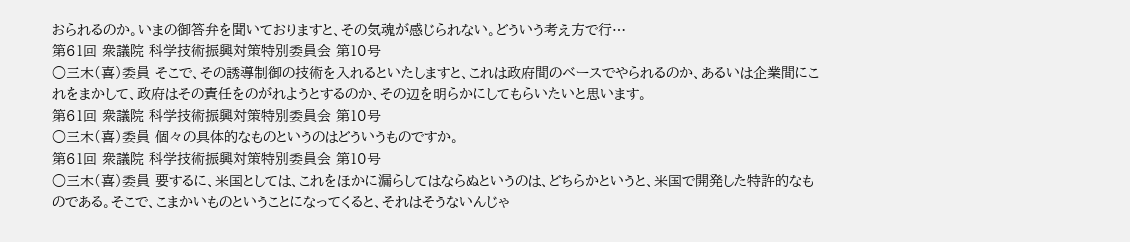おられるのか。いまの御答弁を聞いておりますと、その気魂が感じられない。どういう考え方で行…
第61回 衆議院 科学技術振興対策特別委員会 第10号
○三木(喜)委員 そこで、その誘導制御の技術を入れるといたしますと、これは政府間のベースでやられるのか、あるいは企業間にこれをまかして、政府はその責任をのがれようとするのか、その辺を明らかにしてもらいたいと思います。
第61回 衆議院 科学技術振興対策特別委員会 第10号
○三木(喜)委員 個々の具体的なものというのはどういうものですか。
第61回 衆議院 科学技術振興対策特別委員会 第10号
○三木(喜)委員 要するに、米国としては、これをほかに漏らしてはならぬというのは、どちらかというと、米国で開発した特許的なものである。そこで、こまかいものということになってくると、それはそうないんじゃ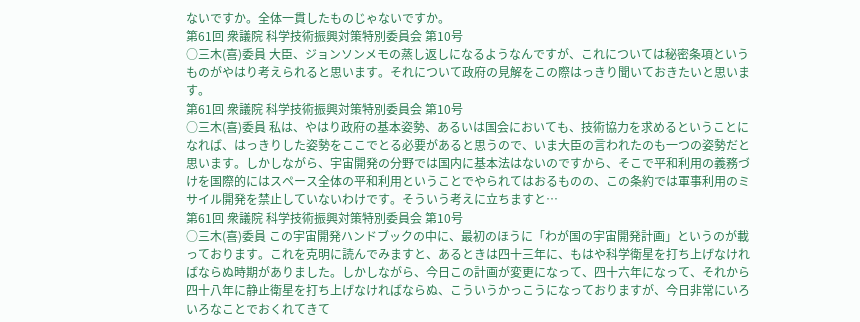ないですか。全体一貫したものじゃないですか。
第61回 衆議院 科学技術振興対策特別委員会 第10号
○三木(喜)委員 大臣、ジョンソンメモの蒸し返しになるようなんですが、これについては秘密条項というものがやはり考えられると思います。それについて政府の見解をこの際はっきり聞いておきたいと思います。
第61回 衆議院 科学技術振興対策特別委員会 第10号
○三木(喜)委員 私は、やはり政府の基本姿勢、あるいは国会においても、技術協力を求めるということになれば、はっきりした姿勢をここでとる必要があると思うので、いま大臣の言われたのも一つの姿勢だと思います。しかしながら、宇宙開発の分野では国内に基本法はないのですから、そこで平和利用の義務づけを国際的にはスペース全体の平和利用ということでやられてはおるものの、この条約では軍事利用のミサイル開発を禁止していないわけです。そういう考えに立ちますと…
第61回 衆議院 科学技術振興対策特別委員会 第10号
○三木(喜)委員 この宇宙開発ハンドブックの中に、最初のほうに「わが国の宇宙開発計画」というのが載っております。これを克明に読んでみますと、あるときは四十三年に、もはや科学衛星を打ち上げなければならぬ時期がありました。しかしながら、今日この計画が変更になって、四十六年になって、それから四十八年に静止衛星を打ち上げなければならぬ、こういうかっこうになっておりますが、今日非常にいろいろなことでおくれてきて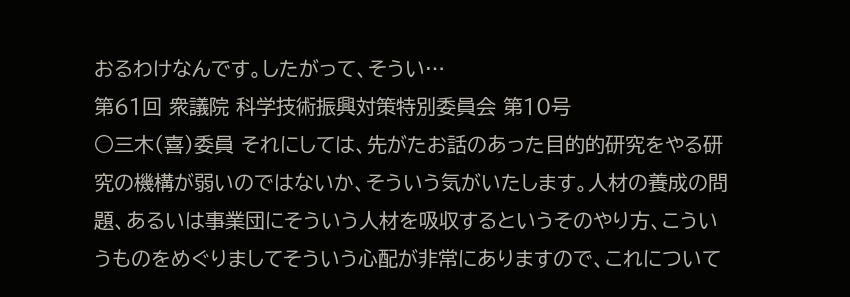おるわけなんです。したがって、そうい…
第61回 衆議院 科学技術振興対策特別委員会 第10号
○三木(喜)委員 それにしては、先がたお話のあった目的的研究をやる研究の機構が弱いのではないか、そういう気がいたします。人材の養成の問題、あるいは事業団にそういう人材を吸収するというそのやり方、こういうものをめぐりましてそういう心配が非常にありますので、これについて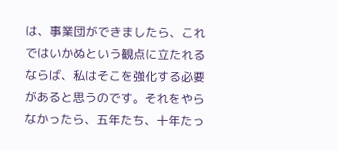は、事業団ができましたら、これではいかぬという観点に立たれるならば、私はそこを強化する必要があると思うのです。それをやらなかったら、五年たち、十年たっ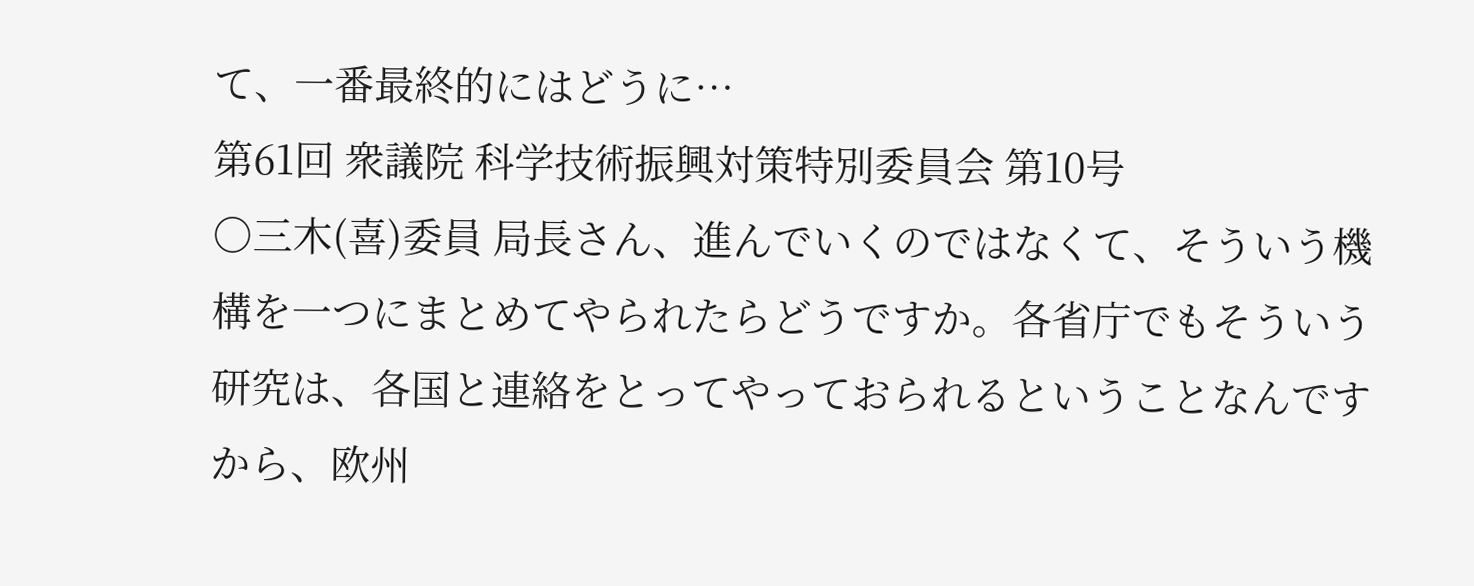て、一番最終的にはどうに…
第61回 衆議院 科学技術振興対策特別委員会 第10号
○三木(喜)委員 局長さん、進んでいくのではなくて、そういう機構を一つにまとめてやられたらどうですか。各省庁でもそういう研究は、各国と連絡をとってやっておられるということなんですから、欧州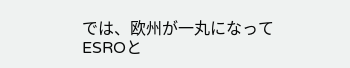では、欧州が一丸になってESROと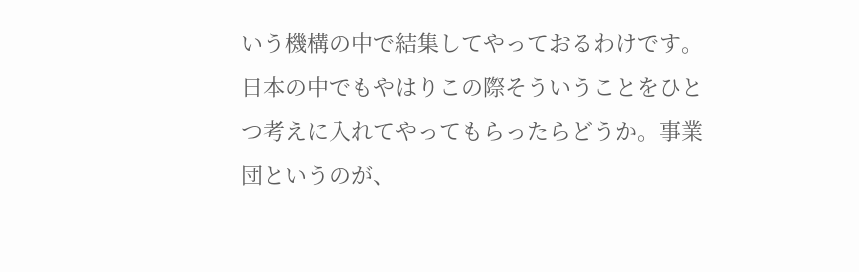いう機構の中で結集してやっておるわけです。日本の中でもやはりこの際そういうことをひとつ考えに入れてやってもらったらどうか。事業団というのが、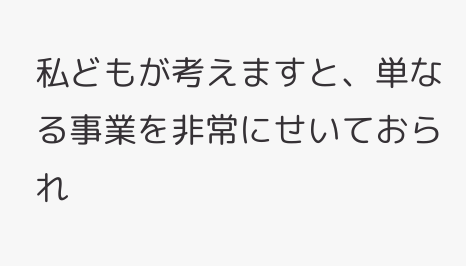私どもが考えますと、単なる事業を非常にせいておられ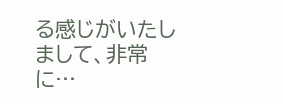る感じがいたしまして、非常に…